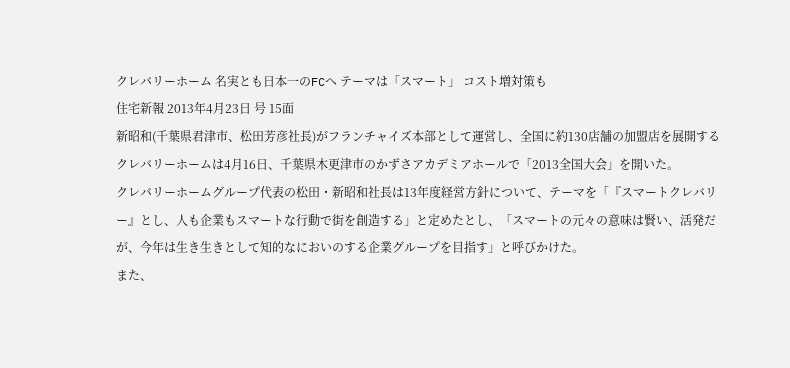クレバリーホーム 名実とも日本一のFCへ テーマは「スマート」 コスト増対策も
住宅新報 2013年4月23日 号 15面
新昭和(千葉県君津市、松田芳彦社長)がフランチャイズ本部として運営し、全国に約130店舗の加盟店を展開するクレバリーホームは4月16日、千葉県木更津市のかずさアカデミアホールで「2013全国大会」を開いた。
クレバリーホームグループ代表の松田・新昭和社長は13年度経営方針について、テーマを「『スマートクレバリー』とし、人も企業もスマートな行動で街を創造する」と定めたとし、「スマートの元々の意味は賢い、活発だが、今年は生き生きとして知的なにおいのする企業グループを目指す」と呼びかけた。
また、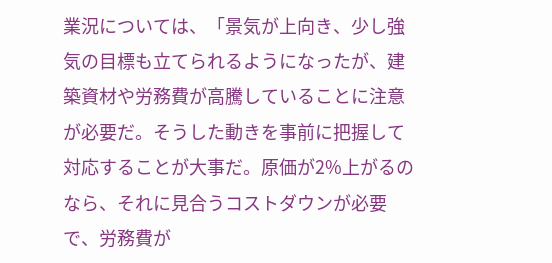業況については、「景気が上向き、少し強気の目標も立てられるようになったが、建築資材や労務費が高騰していることに注意が必要だ。そうした動きを事前に把握して対応することが大事だ。原価が2%上がるのなら、それに見合うコストダウンが必要で、労務費が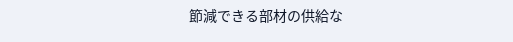節減できる部材の供給な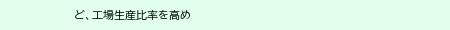ど、工場生産比率を高め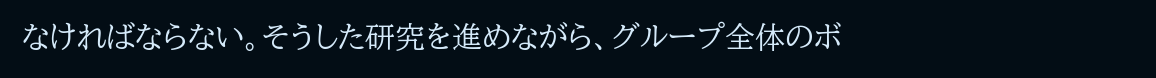なければならない。そうした研究を進めながら、グループ全体のボ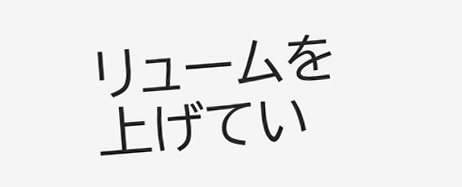リュームを上げてい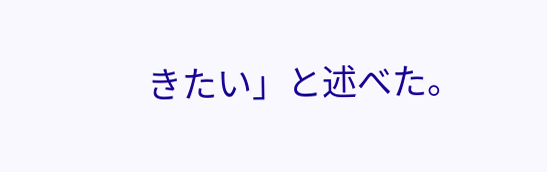きたい」と述べた。